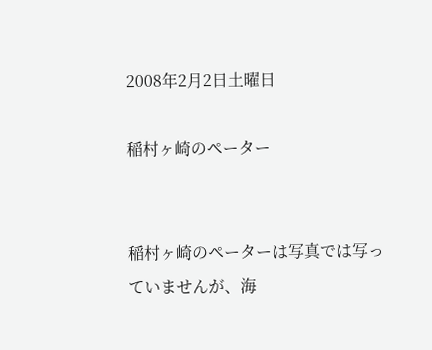2008年2月2日土曜日

稲村ヶ崎のペーター


稲村ヶ崎のペーターは写真では写っていませんが、海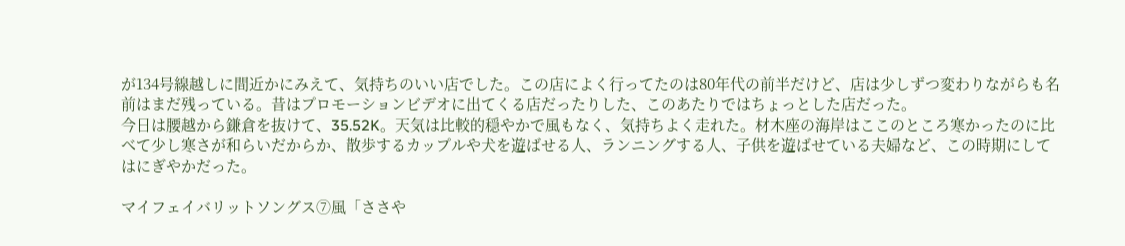が134号線越しに間近かにみえて、気持ちのいい店でした。この店によく行ってたのは80年代の前半だけど、店は少しずつ変わりながらも名前はまだ残っている。昔はプロモーションビデオに出てくる店だったりした、このあたりではちょっとした店だった。
今日は腰越から鎌倉を抜けて、35.52K。天気は比較的穏やかで風もなく、気持ちよく走れた。材木座の海岸はここのところ寒かったのに比べて少し寒さが和らいだからか、散歩するカップルや犬を遊ばせる人、ランニングする人、子供を遊ばせている夫婦など、この時期にしてはにぎやかだった。

マイフェイバリットソングス⑦風「ささや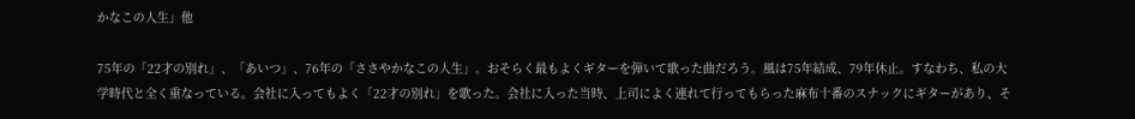かなこの人生」他

75年の「22才の別れ」、「あいつ」、76年の「ささやかなこの人生」。おそらく最もよくギターを弾いて歌った曲だろう。風は75年結成、79年休止。すなわち、私の大学時代と全く重なっている。会社に入ってもよく「22才の別れ」を歌った。会社に入った当時、上司によく連れて行ってもらった麻布十番のスナックにギターがあり、そ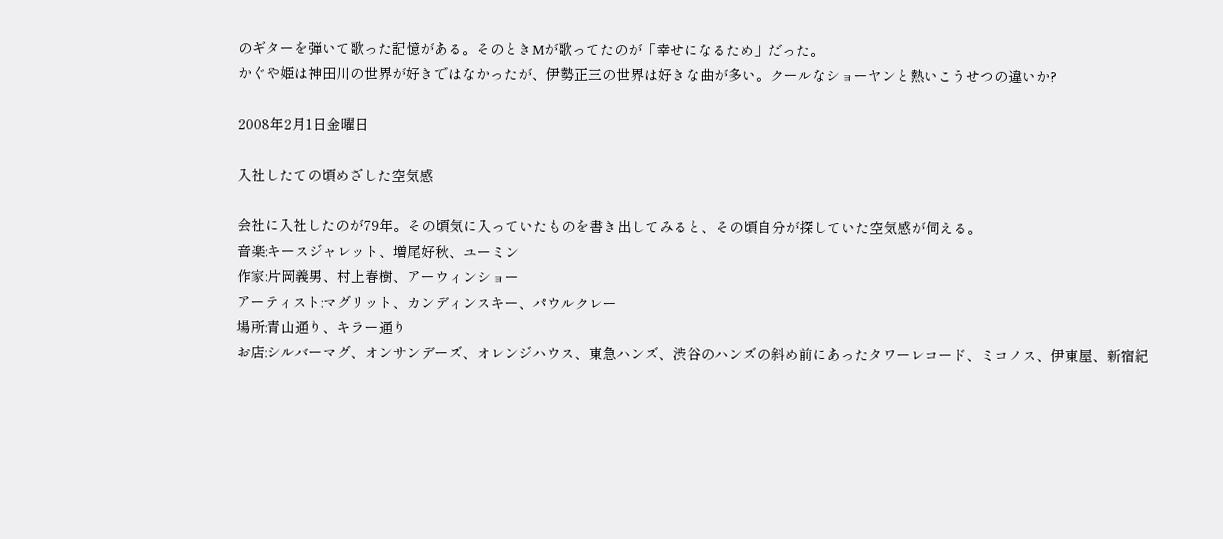のギターを弾いて歌った記憶がある。そのときMが歌ってたのが「幸せになるため」だった。
かぐや姫は神田川の世界が好きではなかったが、伊勢正三の世界は好きな曲が多い。クールなショーヤンと熱いこうせつの違いか?

2008年2月1日金曜日

入社したての頃めざした空気感

会社に入社したのが79年。その頃気に入っていたものを書き出してみると、その頃自分が探していた空気感が伺える。
音楽:キースジャレット、増尾好秋、ユーミン
作家:片岡義男、村上春樹、アーウィンショー
アーティスト:マグリット、カンディンスキー、パウルクレー
場所:青山通り、キラー通り
お店:シルバーマグ、オンサンデーズ、オレンジハウス、東急ハンズ、渋谷のハンズの斜め前にあったタワーレコード、ミコノス、伊東屋、新宿紀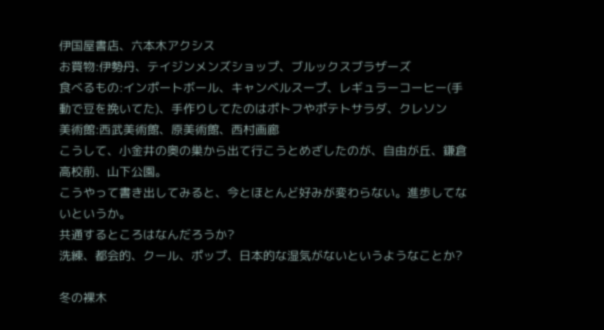伊国屋書店、六本木アクシス
お買物:伊勢丹、テイジンメンズショップ、ブルックスブラザーズ
食べるもの:インポートボール、キャンベルスープ、レギュラーコーヒー(手動で豆を挽いてた)、手作りしてたのはポトフやポテトサラダ、クレソン
美術館:西武美術館、原美術館、西村画廊
こうして、小金井の奥の巣から出て行こうとめざしたのが、自由が丘、鎌倉高校前、山下公園。
こうやって書き出してみると、今とほとんど好みが変わらない。進歩してないというか。
共通するところはなんだろうか?
洗練、都会的、クール、ポップ、日本的な湿気がないというようなことか?

冬の裸木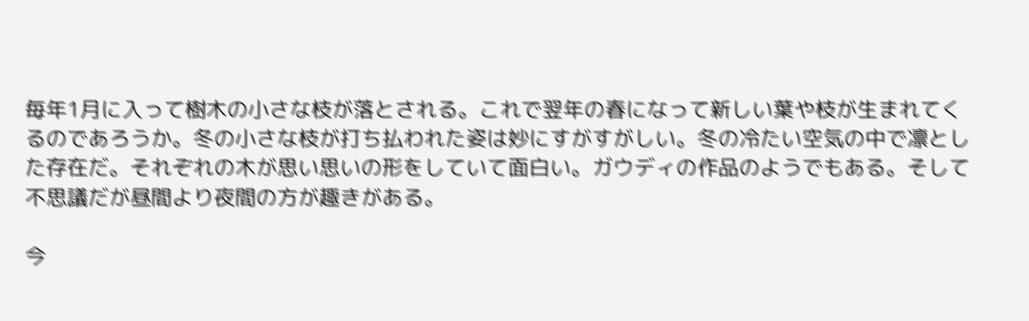毎年1月に入って樹木の小さな枝が落とされる。これで翌年の春になって新しい葉や枝が生まれてくるのであろうか。冬の小さな枝が打ち払われた姿は妙にすがすがしい。冬の冷たい空気の中で凛とした存在だ。それぞれの木が思い思いの形をしていて面白い。ガウディの作品のようでもある。そして不思議だが昼間より夜間の方が趣きがある。

今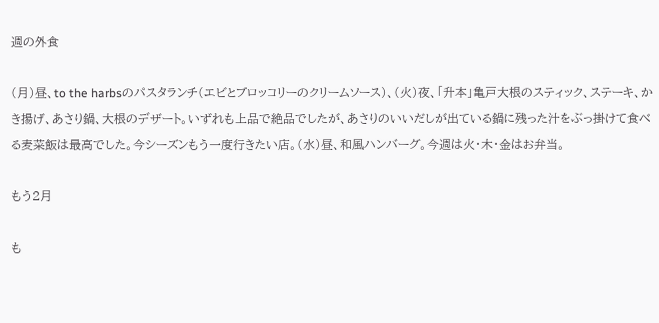週の外食

(月)昼、to the harbsのパスタランチ(エビとブロッコリーのクリームソース)、(火)夜、「升本」亀戸大根のスティック、ステーキ、かき揚げ、あさり鍋、大根のデザート。いずれも上品で絶品でしたが、あさりのいいだしが出ている鍋に残った汁をぶっ掛けて食べる麦菜飯は最高でした。今シーズンもう一度行きたい店。(水)昼、和風ハンバーグ。今週は火・木・金はお弁当。

もう2月

も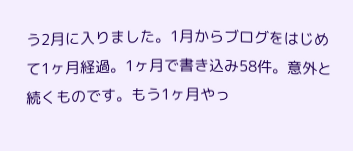う2月に入りました。1月からブログをはじめて1ヶ月経過。1ヶ月で書き込み58件。意外と続くものです。もう1ヶ月やっ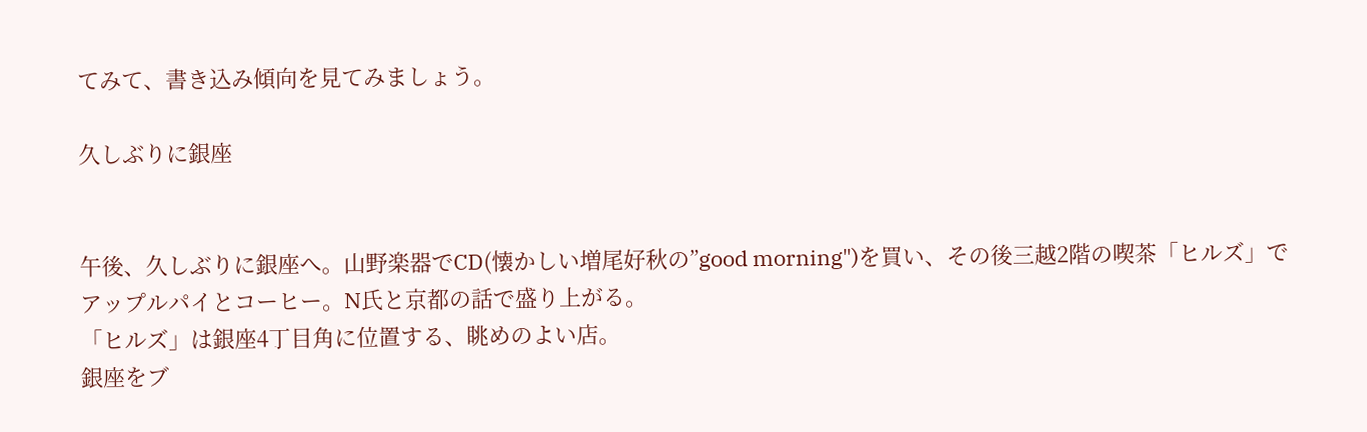てみて、書き込み傾向を見てみましょう。

久しぶりに銀座


午後、久しぶりに銀座へ。山野楽器でCD(懐かしい増尾好秋の”good morning")を買い、その後三越2階の喫茶「ヒルズ」でアップルパイとコーヒー。N氏と京都の話で盛り上がる。
「ヒルズ」は銀座4丁目角に位置する、眺めのよい店。
銀座をブ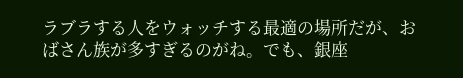ラブラする人をウォッチする最適の場所だが、おばさん族が多すぎるのがね。でも、銀座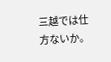三越では仕方ないか。